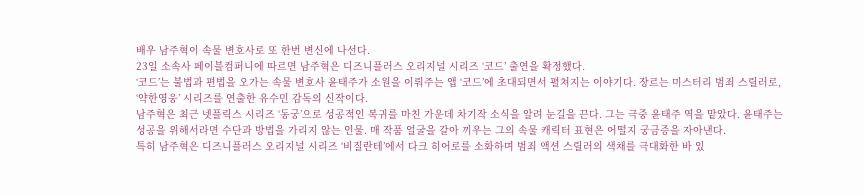배우 남주혁이 속물 변호사로 또 한번 변신에 나선다.
23일 소속사 페이블컴퍼니에 따르면 남주혁은 디즈니플러스 오리지널 시리즈 ‘코드’ 출연을 확정했다.
‘코드’는 불법과 편법을 오가는 속물 변호사 윤태주가 소원을 이뤄주는 앱 ‘코드’에 초대되면서 펼쳐지는 이야기다. 장르는 미스터리 범죄 스릴러로, ‘약한영웅’ 시리즈를 연출한 유수민 감독의 신작이다.
남주혁은 최근 넷플릭스 시리즈 ‘동궁’으로 성공적인 복귀를 마친 가운데 차기작 소식을 알려 눈길을 끈다. 그는 극중 윤태주 역을 맡았다. 윤태주는 성공을 위해서라면 수단과 방법을 가리지 않는 인물. 매 작품 얼굴을 갈아 끼우는 그의 속물 캐릭터 표현은 어떨지 궁금증을 자아낸다.
특히 남주혁은 디즈니플러스 오리지널 시리즈 ‘비질란테’에서 다크 히어로를 소화하며 범죄 액션 스릴러의 색채를 극대화한 바 있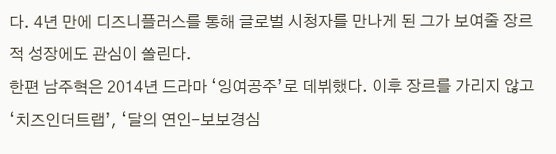다. 4년 만에 디즈니플러스를 통해 글로벌 시청자를 만나게 된 그가 보여줄 장르적 성장에도 관심이 쏠린다.
한편 남주혁은 2014년 드라마 ‘잉여공주’로 데뷔했다. 이후 장르를 가리지 않고 ‘치즈인더트랩’, ‘달의 연인-보보경심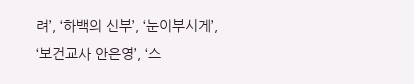려’, ‘하백의 신부’, ‘눈이부시게’, ‘보건교사 안은영’, ‘스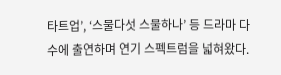타트업’, ‘스물다섯 스물하나’ 등 드라마 다수에 출연하며 연기 스펙트럼을 넓혀왔다.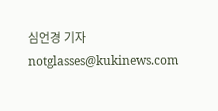심언경 기자 notglasses@kukinews.com